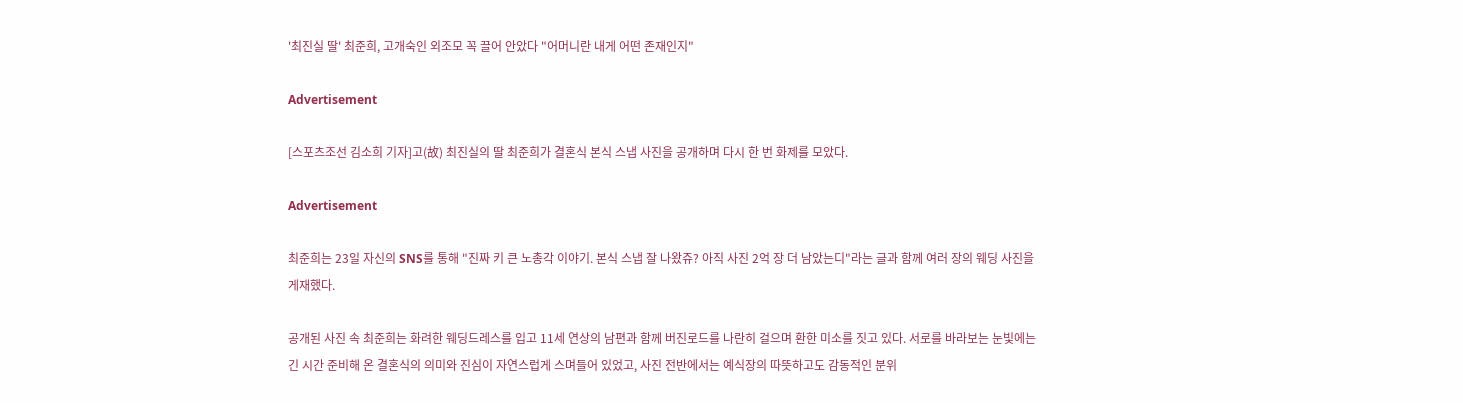'최진실 딸' 최준희, 고개숙인 외조모 꼭 끌어 안았다 "어머니란 내게 어떤 존재인지"

Advertisement

[스포츠조선 김소희 기자]고(故) 최진실의 딸 최준희가 결혼식 본식 스냅 사진을 공개하며 다시 한 번 화제를 모았다.

Advertisement

최준희는 23일 자신의 SNS를 통해 "진짜 키 큰 노총각 이야기. 본식 스냅 잘 나왔쥬? 아직 사진 2억 장 더 남았는디"라는 글과 함께 여러 장의 웨딩 사진을 게재했다.

공개된 사진 속 최준희는 화려한 웨딩드레스를 입고 11세 연상의 남편과 함께 버진로드를 나란히 걸으며 환한 미소를 짓고 있다. 서로를 바라보는 눈빛에는 긴 시간 준비해 온 결혼식의 의미와 진심이 자연스럽게 스며들어 있었고, 사진 전반에서는 예식장의 따뜻하고도 감동적인 분위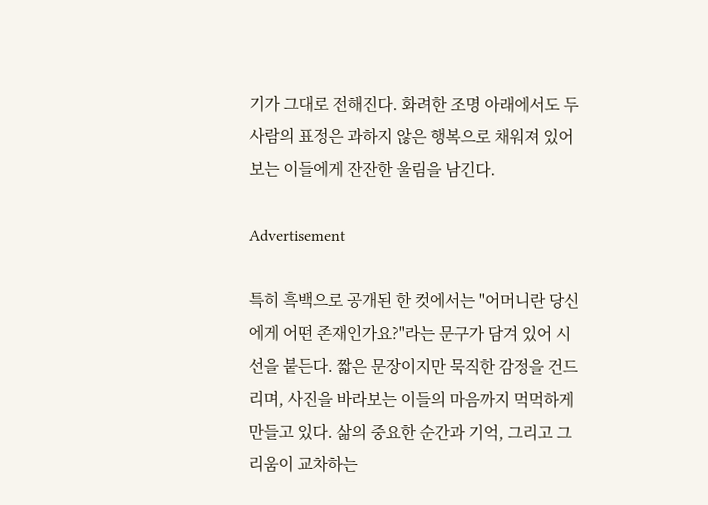기가 그대로 전해진다. 화려한 조명 아래에서도 두 사람의 표정은 과하지 않은 행복으로 채워져 있어 보는 이들에게 잔잔한 울림을 남긴다.

Advertisement

특히 흑백으로 공개된 한 컷에서는 "어머니란 당신에게 어떤 존재인가요?"라는 문구가 담겨 있어 시선을 붙든다. 짧은 문장이지만 묵직한 감정을 건드리며, 사진을 바라보는 이들의 마음까지 먹먹하게 만들고 있다. 삶의 중요한 순간과 기억, 그리고 그리움이 교차하는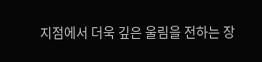지점에서 더욱 깊은 울림을 전하는 장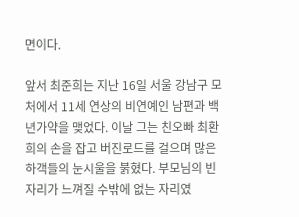면이다.

앞서 최준희는 지난 16일 서울 강남구 모처에서 11세 연상의 비연예인 남편과 백년가약을 맺었다. 이날 그는 친오빠 최환희의 손을 잡고 버진로드를 걸으며 많은 하객들의 눈시울을 붉혔다. 부모님의 빈자리가 느껴질 수밖에 없는 자리였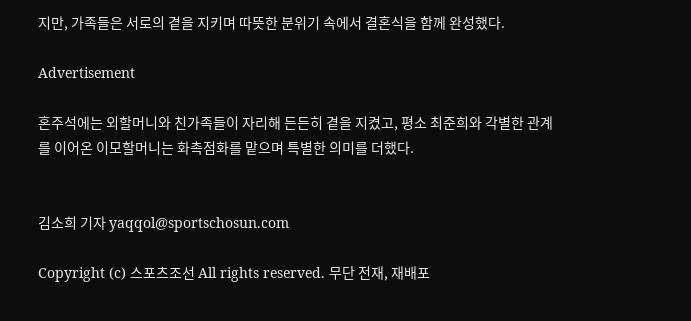지만, 가족들은 서로의 곁을 지키며 따뜻한 분위기 속에서 결혼식을 함께 완성했다.

Advertisement

혼주석에는 외할머니와 친가족들이 자리해 든든히 곁을 지켰고, 평소 최준희와 각별한 관계를 이어온 이모할머니는 화촉점화를 맡으며 특별한 의미를 더했다.


김소희 기자 yaqqol@sportschosun.com

Copyright (c) 스포츠조선 All rights reserved. 무단 전재, 재배포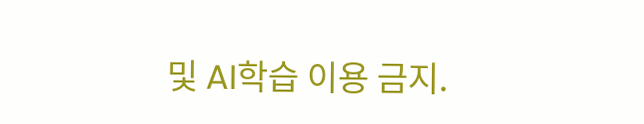및 AI학습 이용 금지.